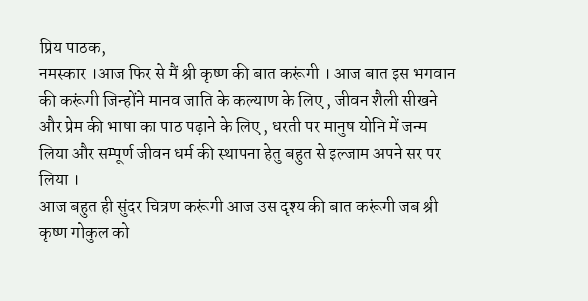प्रिय पाठक,
नमस्कार ।आज फिर से मैं श्री कृष्ण की बात करूंगी । आज बात इस भगवान की करूंगी जिन्होंने मानव जाति के कल्याण के लिए , जीवन शैली सीखने और प्रेम की भाषा का पाठ पढ़ाने के लिए , धरती पर मानुष योनि में जन्म लिया और सम्पूर्ण जीवन धर्म की स्थापना हेतु बहुत से इल्जाम अपने सर पर लिया ।
आज बहुत ही सुंदर चित्रण करूंगी आज उस दृश्य की बात करूंगी जब श्री कृष्ण गोकुल को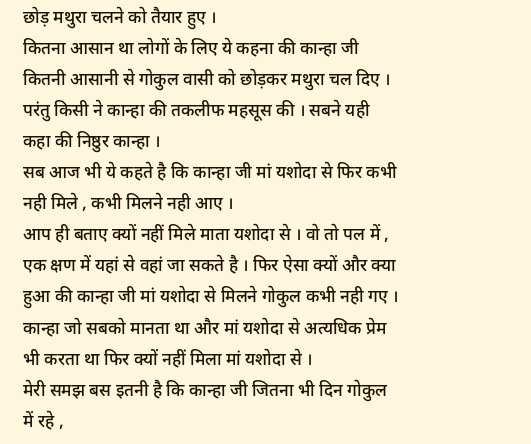छोड़ मथुरा चलने को तैयार हुए ।
कितना आसान था लोगों के लिए ये कहना की कान्हा जी कितनी आसानी से गोकुल वासी को छोड़कर मथुरा चल दिए ।
परंतु किसी ने कान्हा की तकलीफ महसूस की । सबने यही कहा की निष्ठुर कान्हा ।
सब आज भी ये कहते है कि कान्हा जी मां यशोदा से फिर कभी नही मिले , कभी मिलने नही आए ।
आप ही बताए क्यों नहीं मिले माता यशोदा से । वो तो पल में , एक क्षण में यहां से वहां जा सकते है । फिर ऐसा क्यों और क्या हुआ की कान्हा जी मां यशोदा से मिलने गोकुल कभी नही गए ।
कान्हा जो सबको मानता था और मां यशोदा से अत्यधिक प्रेम भी करता था फिर क्यों नहीं मिला मां यशोदा से ।
मेरी समझ बस इतनी है कि कान्हा जी जितना भी दिन गोकुल में रहे ,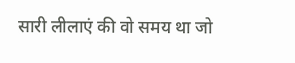सारी लीलाएं की वो समय था जो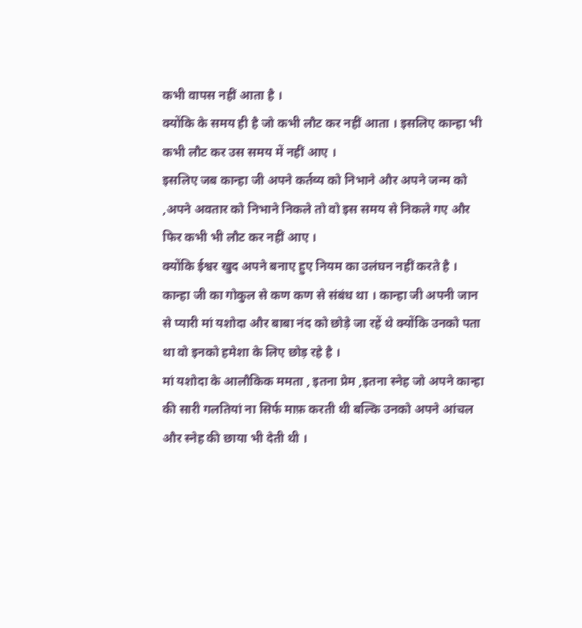कभी वापस नहीं आता है ।
क्योंकि के समय ही है जो कभी लौट कर नहीं आता । इसलिए कान्हा भी कभी लौट कर उस समय में नहीं आए ।
इसलिए जब कान्हा जी अपने कर्तव्य को निभाने और अपने जन्म को ,अपने अवतार को निभाने निकले तो वो इस समय से निकले गए और फिर कभी भी लौट कर नहीं आए ।
क्योंकि ईश्वर खुद अपने बनाए हुए नियम का उलंघन नहीं करते है ।
कान्हा जी का गोकुल से कण कण से संबंध था । कान्हा जी अपनी जान से प्यारी मां यशोदा और बाबा नंद को छोड़े जा रहें थे क्योंकि उनको पता था वो इनको हमेशा के लिए छोड़ रहे है ।
मां यशोदा के आलौकिक ममता , इतना प्रेम ,इतना स्नेह जो अपने कान्हा की सारी गलतियां ना सिर्फ माफ़ करती थी बल्कि उनको अपने आंचल और स्नेह की छाया भी देती थी ।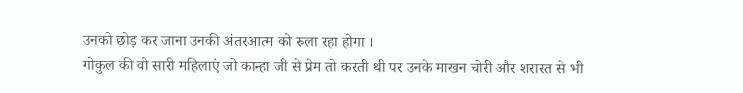उनको छोड़ कर जाना उनकी अंतरआत्म को रुला रहा होगा ।
गोकुल की वो सारी महिलाएं जो कान्हा जी से प्रेम तो करती थी पर उनके माखन चोरी और शरारत से भी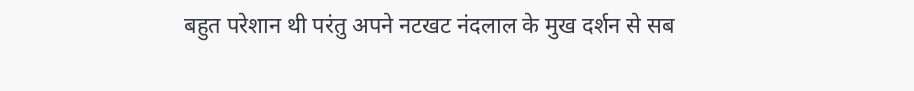बहुत परेशान थी परंतु अपने नटखट नंदलाल के मुख दर्शन से सब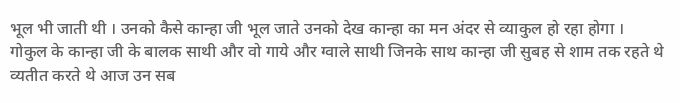भूल भी जाती थी । उनको कैसे कान्हा जी भूल जाते उनको देख कान्हा का मन अंदर से व्याकुल हो रहा होगा ।
गोकुल के कान्हा जी के बालक साथी और वो गाये और ग्वाले साथी जिनके साथ कान्हा जी सुबह से शाम तक रहते थे व्यतीत करते थे आज उन सब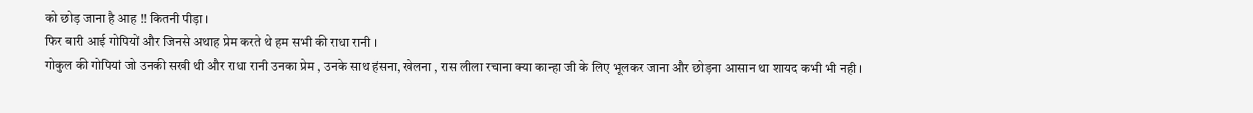को छोड़ जाना है आह !! कितनी पीड़ा ।
फिर बारी आई गोपियों और जिनसे अथाह प्रेम करते थे हम सभी की राधा रानी ।
गोकुल की गोपियां जो उनकी सखी थी और राधा रानी उनका प्रेम , उनके साथ हंसना, खेलना , रास लीला रचाना क्या कान्हा जी के लिए भूलकर जाना और छोड़ना आसान था शायद कभी भी नही ।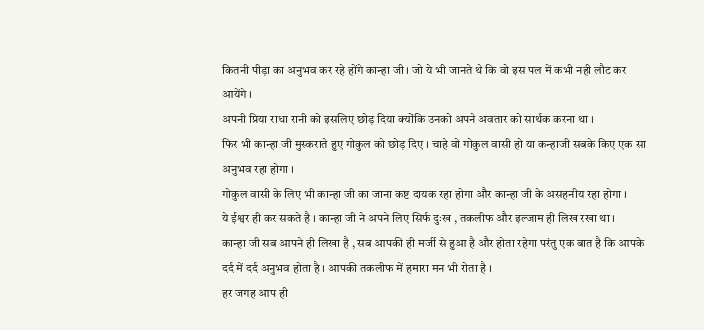कितनी पीड़ा का अनुभव कर रहे होंगे कान्हा जी । जो ये भी जानते थे कि वो इस पल में कभी नही लौट कर आयेंगे ।
अपनी प्रिया राधा रानी को इसलिए छोड़ दिया क्योंकि उनको अपने अवतार को सार्थक करना था ।
फिर भी कान्हा जी मुस्कराते हुए गोकुल को छोड़ दिए । चाहे वो गोकुल वासी हो या कन्हाजी सबके किए एक सा अनुभव रहा होगा ।
गोकुल वासी के लिए भी कान्हा जी का जाना कष्ट दायक रहा होगा और कान्हा जी के असहनीय रहा होगा ।
ये ईश्वर ही कर सकते है । कान्हा जी ने अपने लिए सिर्फ दुःख , तकलीफ और इल्जाम ही लिख रखा था ।
कान्हा जी सब आपने ही लिखा है , सब आपकी ही मर्जी से हुआ है और होता रहेगा परंतु एक बात है कि आपके दर्द में दर्द अनुभव होता है । आपकी तकलीफ में हमारा मन भी रोता है ।
हर जगह आप ही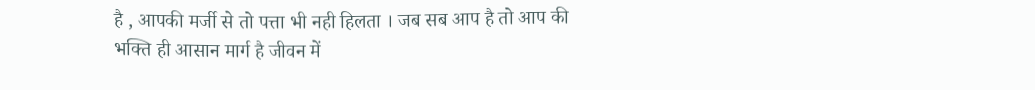है , आपकी मर्जी से तो पत्ता भी नही हिलता । जब सब आप है तो आप की भक्ति ही आसान मार्ग है जीवन में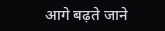आगे बढ़ते जाने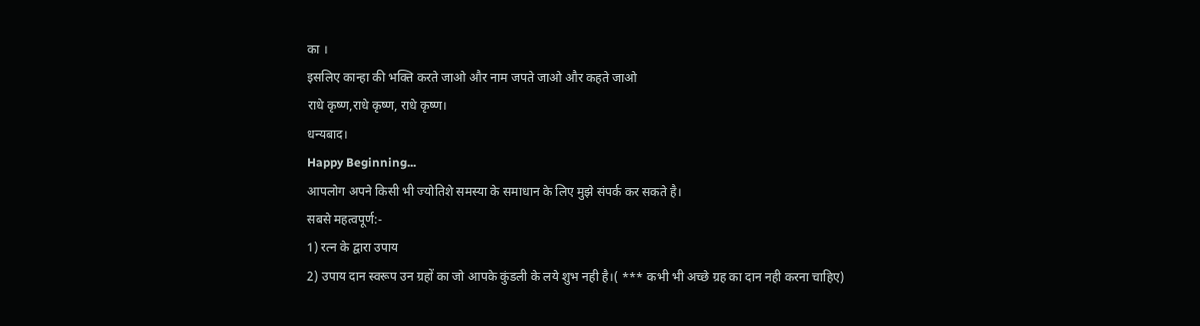का ।
इसलिए कान्हा की भक्ति करते जाओ और नाम जपते जाओ और कहते जाओ
राधे कृष्ण,राधे कृष्ण, राधे कृष्ण।
धन्यबाद।
Happy Beginning...
आपलोग अपने किसी भी ज्योतिशे समस्या के समाधान के लिए मुझे संपर्क कर सकते है।
सबसे महत्वपूर्ण:-
1) रत्न के द्वारा उपाय
2) उपाय दान स्वरूप उन ग्रहों का जो आपके कुंडली के लये शुभ नही है।( *** कभी भी अच्छे ग्रह का दान नही करना चाहिए)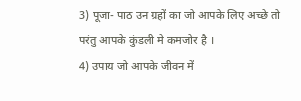3) पूजा- पाठ उन ग्रहों का जो आपके लिए अच्छे तो परंतु आपके कुंडली मे कमजोर है ।
4) उपाय जो आपके जीवन में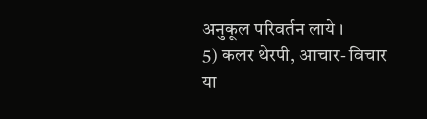अनुकूल परिवर्तन लाये ।
5) कलर थेरपी, आचार- विचार या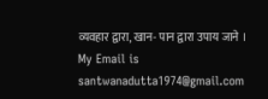व्यवहार द्वारा, खान- पान द्वारा उपाय जाने ।
My Email is santwanadutta1974@gmail.com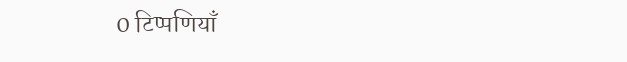0 टिप्पणियाँ